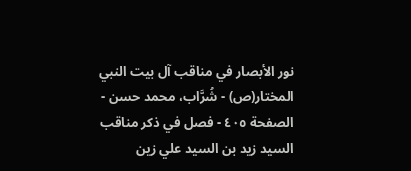نور الأبصار في مناقب آل بيت النبي المختار(ص) - شُرَّاب، محمد حسن - الصفحة ٤٠٥ - فصل في ذكر مناقب السيد زيد بن السيد علي زين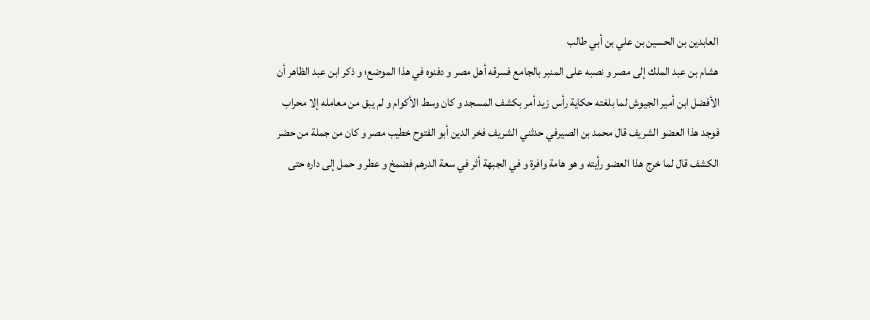العابدين بن الحسين بن علي بن أبي طالب
هشام بن عبد الملك إلى مصر و نصبه على المنبر بالجامع فسرقه أهل مصر و دفنوه في هذا الموضع؛ و ذكر ابن عبد الظاهر أن الأفضل ابن أمير الجيوش لما بلغته حكاية رأس زيد أمر بكشف المسجد و كان وسط الأكوام و لم يبق من معامله إلا محراب فوجد هذا العضو الشريف قال محمد بن الصيرفي حدثني الشريف فخر الدين أبو الفتوح خطيب مصر و كان من جملة من حضر الكشف قال لما خرج هذا العضو رأيته و هو هامة وافرة و في الجبهة أثر في سعة الدرهم فضمخ و عطر و حمل إلى داره حتى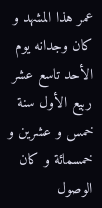عمر هذا المشهد و كان وجدانه يوم الأحد تاسع عشر ربيع الأول سنة خمس و عشرين و خمسمائة و كان الوصول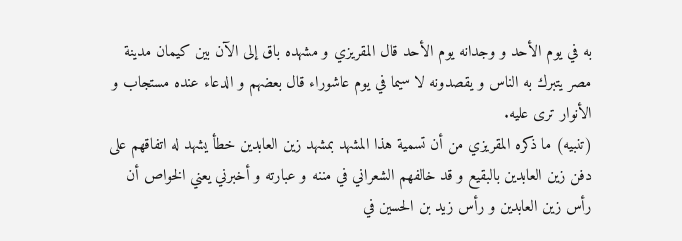به في يوم الأحد و وجدانه يوم الأحد قال المقريزي و مشهده باق إلى الآن بين كيمان مدينة مصر يتبرك به الناس و يقصدونه لا سيما في يوم عاشوراء قال بعضهم و الدعاء عنده مستجاب و الأنوار ترى عليه.
(تنبيه) ما ذكره المقريزي من أن تسمية هذا المشهد بمشهد زين العابدين خطأ يشهد له اتفاقهم على دفن زين العابدين بالبقيع و قد خالفهم الشعراني في مننه و عبارته و أخبرني يعني الخواص أن رأس زين العابدين و رأس زيد بن الحسين في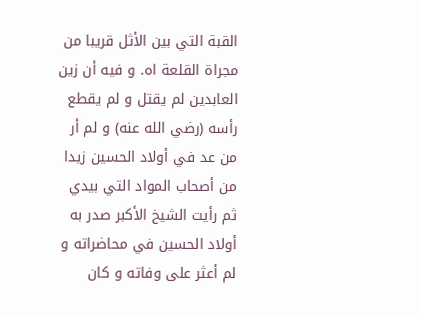القبة التي بين الأثل قريبا من مجراة القلعة اه. و فيه أن زين العابدين لم يقتل و لم يقطع رأسه (رضي الله عنه) و لم أر من عد في أولاد الحسين زيدا من أصحاب المواد التي بيدي ثم رأيت الشيخ الأكبر صدر به أولاد الحسين في محاضراته و لم أعثر على وفاته و كان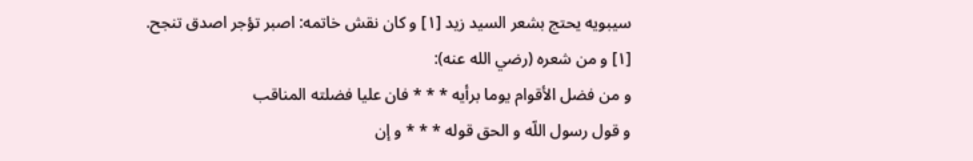سيبويه يحتج بشعر السيد زيد [١] و كان نقش خاتمه: اصبر تؤجر اصدق تنجح.
[١] و من شعره (رضي الله عنه):
و من فضل الأقوام يوما برأيه * * * فان عليا فضلته المناقب
و قول رسول اللّه و الحق قوله * * * و إن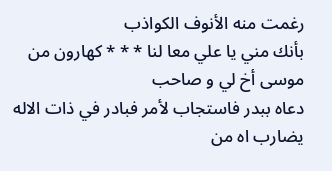رغمت منه الأنوف الكواذب
بأنك مني يا علي معا لنا * * * كهارون من موسى أخ لي و صاحب
دعاه ببدر فاستجاب لأمر فبادر في ذات الاله يضارب اه من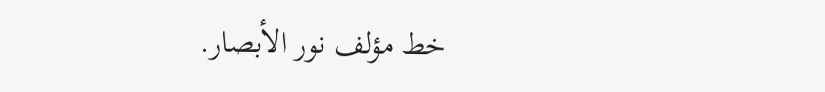خط مؤلف نور الأبصار.